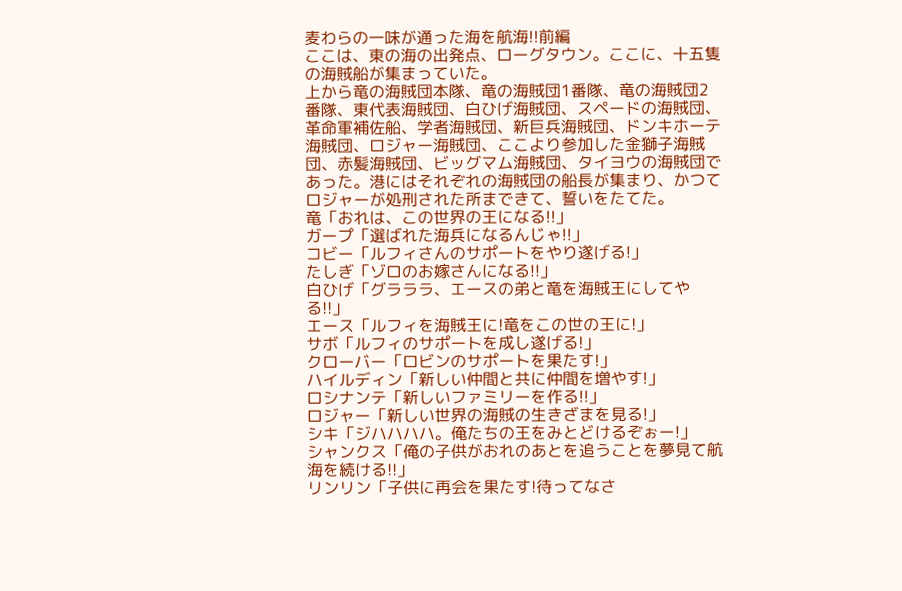麦わらの一味が通った海を航海!!前編
ここは、東の海の出発点、ローグタウン。ここに、十五隻の海賊船が集まっていた。
上から竜の海賊団本隊、竜の海賊団1番隊、竜の海賊団2番隊、東代表海賊団、白ひげ海賊団、スペードの海賊団、革命軍補佐船、学者海賊団、新巨兵海賊団、ドンキホーテ海賊団、ロジャー海賊団、ここより参加した金獅子海賊団、赤髪海賊団、ビッグマム海賊団、タイヨウの海賊団であった。港にはそれぞれの海賊団の船長が集まり、かつてロジャーが処刑された所まできて、誓いをたてた。
竜「おれは、この世界の王になる!!」
ガープ「選ばれた海兵になるんじゃ!!」
コビー「ルフィさんのサポートをやり遂げる!」
たしぎ「ゾロのお嫁さんになる!!」
白ひげ「グラララ、エースの弟と竜を海賊王にしてやる!!」
エース「ルフィを海賊王に!竜をこの世の王に!」
サボ「ルフィのサポートを成し遂げる!」
クローバー「ロビンのサポートを果たす!」
ハイルディン「新しい仲間と共に仲間を増やす!」
ロシナンテ「新しいファミリーを作る!!」
ロジャー「新しい世界の海賊の生きざまを見る!」
シキ「ジハハハハ。俺たちの王をみとどけるぞぉー!」
シャンクス「俺の子供がおれのあとを追うことを夢見て航海を続ける!!」
リンリン「子供に再会を果たす!待ってなさ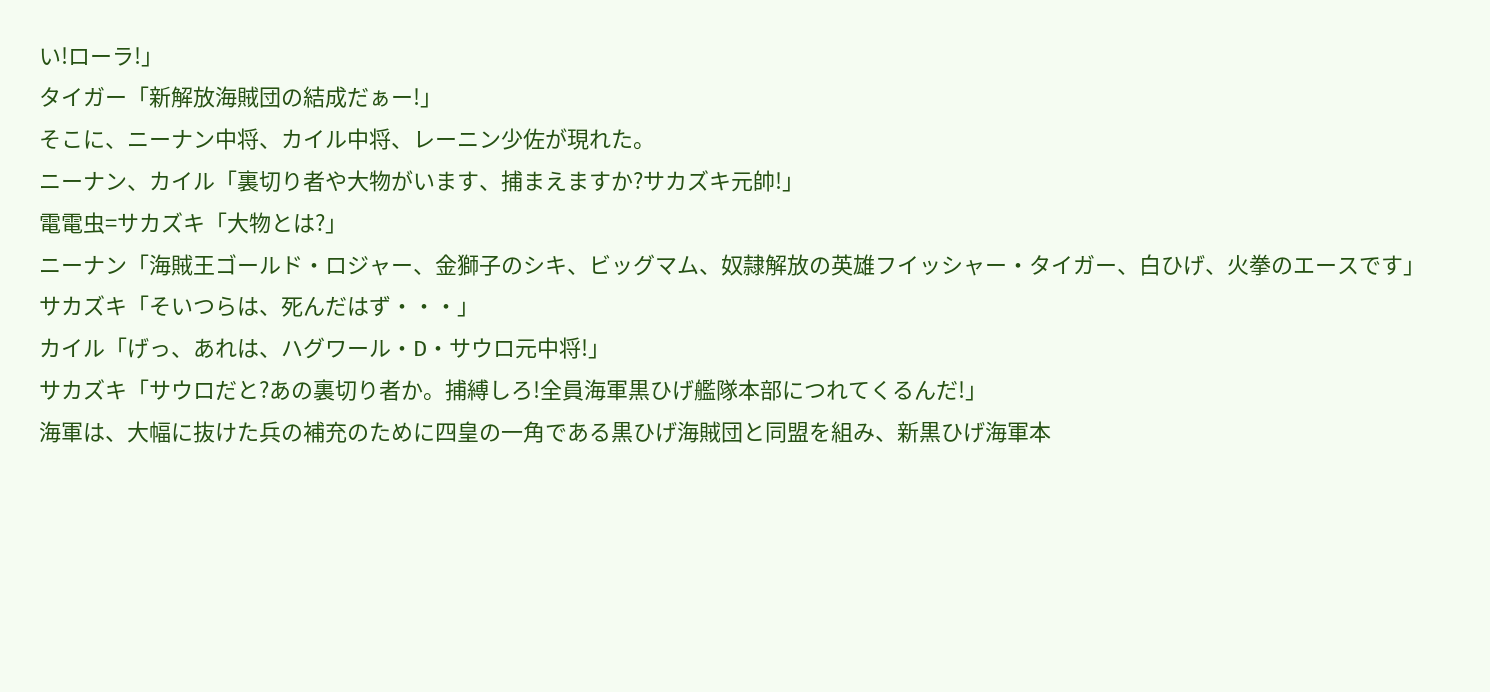い!ローラ!」
タイガー「新解放海賊団の結成だぁー!」
そこに、ニーナン中将、カイル中将、レーニン少佐が現れた。
ニーナン、カイル「裏切り者や大物がいます、捕まえますか?サカズキ元帥!」
電電虫=サカズキ「大物とは?」
ニーナン「海賊王ゴールド・ロジャー、金獅子のシキ、ビッグマム、奴隷解放の英雄フイッシャー・タイガー、白ひげ、火拳のエースです」
サカズキ「そいつらは、死んだはず・・・」
カイル「げっ、あれは、ハグワール・D・サウロ元中将!」
サカズキ「サウロだと?あの裏切り者か。捕縛しろ!全員海軍黒ひげ艦隊本部につれてくるんだ!」
海軍は、大幅に抜けた兵の補充のために四皇の一角である黒ひげ海賊団と同盟を組み、新黒ひげ海軍本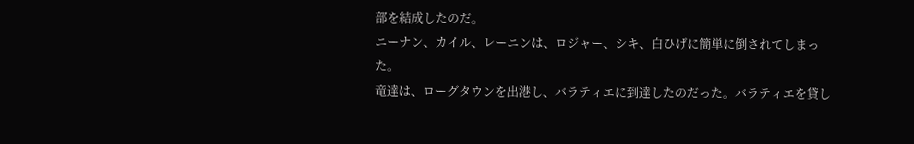部を結成したのだ。
ニーナン、カイル、レーニンは、ロジャー、シキ、白ひげに簡単に倒されてしまった。
竜達は、ローグタウンを出港し、バラティエに到達したのだった。バラティエを貸し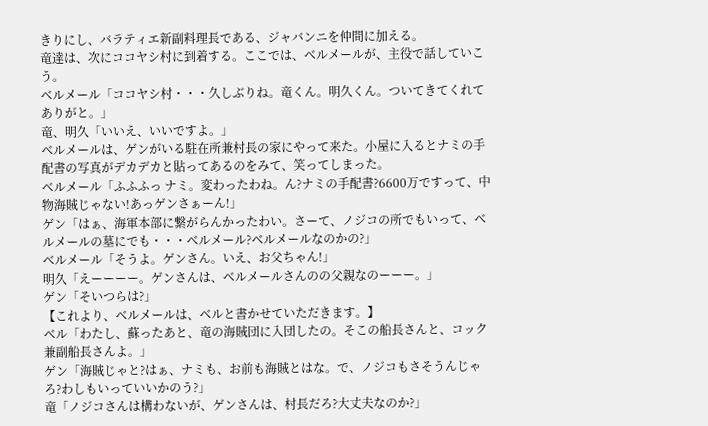きりにし、バラティエ新副料理長である、ジャバンニを仲間に加える。
竜達は、次にココヤシ村に到着する。ここでは、ベルメールが、主役で話していこう。
ベルメール「ココヤシ村・・・久しぶりね。竜くん。明久くん。ついてきてくれてありがと。」
竜、明久「いいえ、いいですよ。」
ベルメールは、ゲンがいる駐在所兼村長の家にやって来た。小屋に入るとナミの手配書の写真がデカデカと貼ってあるのをみて、笑ってしまった。
ベルメール「ふふふっ ナミ。変わったわね。ん?ナミの手配書?6600万ですって、中物海賊じゃない!あっゲンさぁーん!」
ゲン「はぁ、海軍本部に繋がらんかったわい。さーて、ノジコの所でもいって、ベルメールの墓にでも・・・ベルメール?ベルメールなのかの?」
ベルメール「そうよ。ゲンさん。いえ、お父ちゃん!」
明久「えーーーー。ゲンさんは、ベルメールさんのの父親なのーーー。」
ゲン「そいつらは?」
【これより、ベルメールは、ベルと書かせていただきます。】
ベル「わたし、蘇ったあと、竜の海賊団に入団したの。そこの船長さんと、コック兼副船長さんよ。」
ゲン「海賊じゃと?はぁ、ナミも、お前も海賊とはな。で、ノジコもさそうんじゃろ?わしもいっていいかのう?」
竜「ノジコさんは構わないが、ゲンさんは、村長だろ?大丈夫なのか?」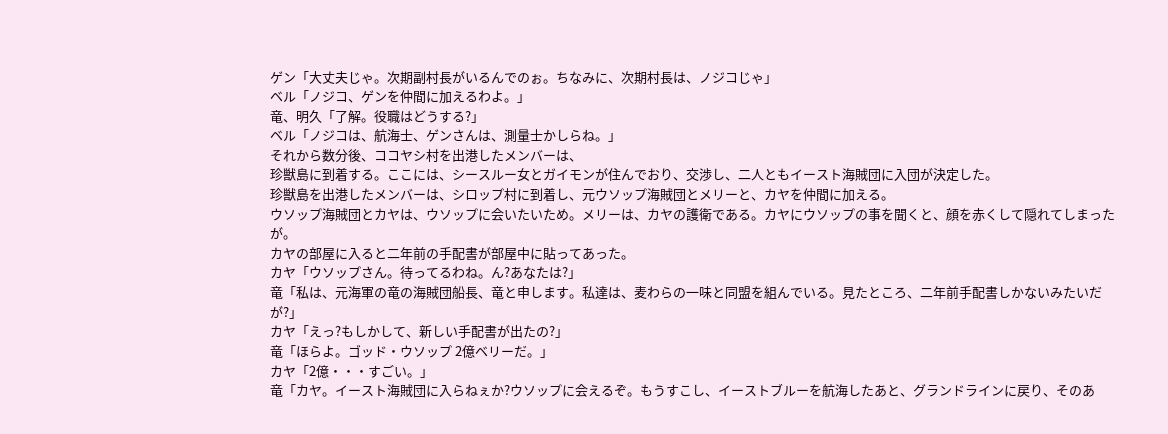ゲン「大丈夫じゃ。次期副村長がいるんでのぉ。ちなみに、次期村長は、ノジコじゃ」
ベル「ノジコ、ゲンを仲間に加えるわよ。」
竜、明久「了解。役職はどうする?」
ベル「ノジコは、航海士、ゲンさんは、測量士かしらね。」
それから数分後、ココヤシ村を出港したメンバーは、
珍獣島に到着する。ここには、シースルー女とガイモンが住んでおり、交渉し、二人ともイースト海賊団に入団が決定した。
珍獣島を出港したメンバーは、シロップ村に到着し、元ウソップ海賊団とメリーと、カヤを仲間に加える。
ウソップ海賊団とカヤは、ウソップに会いたいため。メリーは、カヤの護衛である。カヤにウソップの事を聞くと、顔を赤くして隠れてしまったが。
カヤの部屋に入ると二年前の手配書が部屋中に貼ってあった。
カヤ「ウソップさん。待ってるわね。ん?あなたは?」
竜「私は、元海軍の竜の海賊団船長、竜と申します。私達は、麦わらの一味と同盟を組んでいる。見たところ、二年前手配書しかないみたいだが?」
カヤ「えっ?もしかして、新しい手配書が出たの?」
竜「ほらよ。ゴッド・ウソップ 2億ベリーだ。」
カヤ「2億・・・すごい。」
竜「カヤ。イースト海賊団に入らねぇか?ウソップに会えるぞ。もうすこし、イーストブルーを航海したあと、グランドラインに戻り、そのあ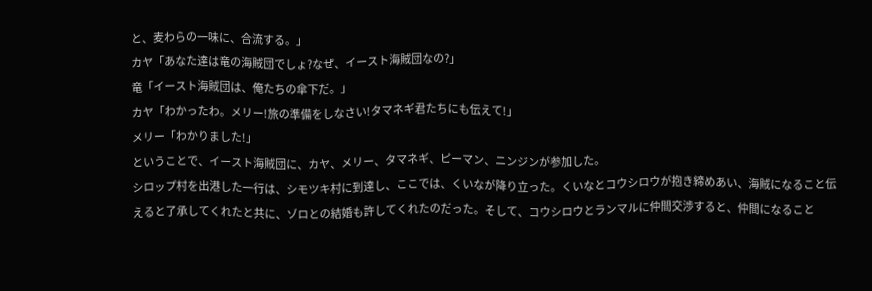と、麦わらの一味に、合流する。」
カヤ「あなた達は竜の海賊団でしょ?なぜ、イースト海賊団なの?」
竜「イースト海賊団は、俺たちの傘下だ。」
カヤ「わかったわ。メリー!旅の準備をしなさい!タマネギ君たちにも伝えて!」
メリー「わかりました!」
ということで、イースト海賊団に、カヤ、メリー、タマネギ、ピーマン、ニンジンが参加した。
シロップ村を出港した一行は、シモツキ村に到達し、ここでは、くいなが降り立った。くいなとコウシロウが抱き締めあい、海賊になること伝えると了承してくれたと共に、ゾロとの結婚も許してくれたのだった。そして、コウシロウとランマルに仲間交渉すると、仲間になること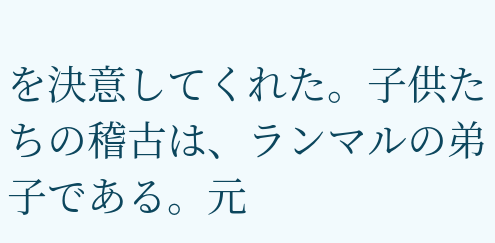を決意してくれた。子供たちの稽古は、ランマルの弟子である。元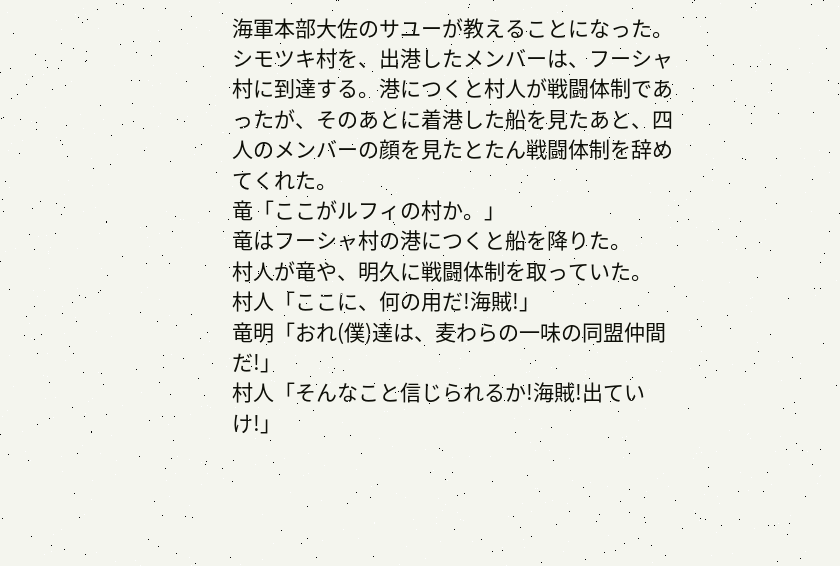海軍本部大佐のサユーが教えることになった。
シモツキ村を、出港したメンバーは、フーシャ村に到達する。港につくと村人が戦闘体制であったが、そのあとに着港した船を見たあと、四人のメンバーの顔を見たとたん戦闘体制を辞めてくれた。
竜「ここがルフィの村か。」
竜はフーシャ村の港につくと船を降りた。
村人が竜や、明久に戦闘体制を取っていた。
村人「ここに、何の用だ!海賊!」
竜明「おれ(僕)達は、麦わらの一味の同盟仲間だ!」
村人「そんなこと信じられるか!海賊!出ていけ!」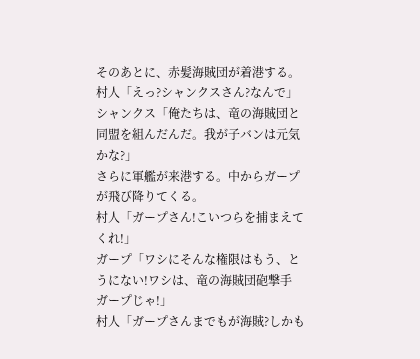そのあとに、赤髪海賊団が着港する。
村人「えっ?シャンクスさん?なんで」
シャンクス「俺たちは、竜の海賊団と同盟を組んだんだ。我が子バンは元気かな?」
さらに軍艦が来港する。中からガープが飛び降りてくる。
村人「ガープさん!こいつらを捕まえてくれ!」
ガープ「ワシにそんな権限はもう、とうにない!ワシは、竜の海賊団砲撃手 ガープじゃ!」
村人「ガープさんまでもが海賊?しかも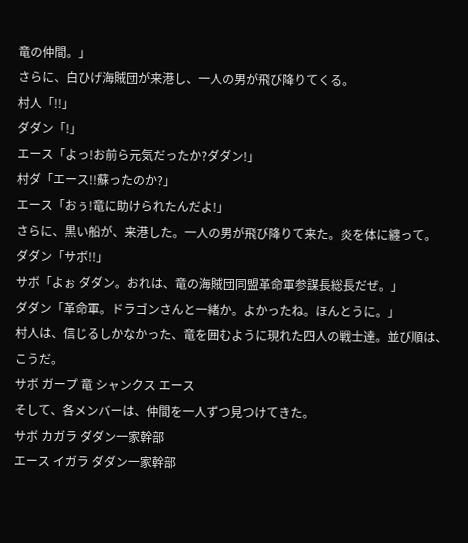竜の仲間。」
さらに、白ひげ海賊団が来港し、一人の男が飛び降りてくる。
村人「!!」
ダダン「!」
エース「よっ!お前ら元気だったか?ダダン!」
村ダ「エース!!蘇ったのか?」
エース「おぅ!竜に助けられたんだよ!」
さらに、黒い船が、来港した。一人の男が飛び降りて来た。炎を体に纏って。
ダダン「サボ!!」
サボ「よぉ ダダン。おれは、竜の海賊団同盟革命軍参謀長総長だぜ。」
ダダン「革命軍。ドラゴンさんと一緒か。よかったね。ほんとうに。」
村人は、信じるしかなかった、竜を囲むように現れた四人の戦士達。並び順は、こうだ。
サボ ガープ 竜 シャンクス エース
そして、各メンバーは、仲間を一人ずつ見つけてきた。
サボ カガラ ダダン一家幹部
エース イガラ ダダン一家幹部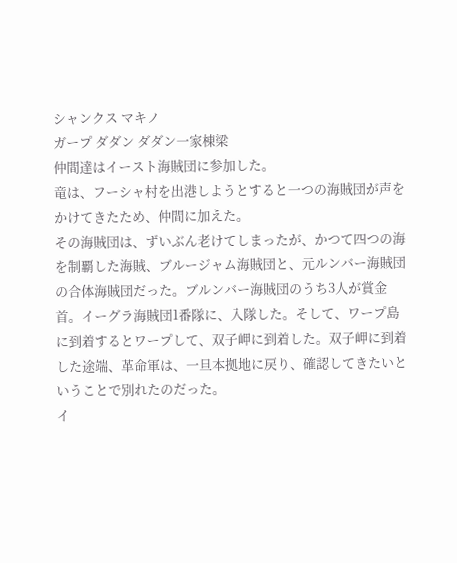シャンクス マキノ
ガープ ダダン ダダン一家棟梁
仲間達はイースト海賊団に参加した。
竜は、フーシャ村を出港しようとすると一つの海賊団が声をかけてきたため、仲間に加えた。
その海賊団は、ずいぶん老けてしまったが、かつて四つの海を制覇した海賊、ブルージャム海賊団と、元ルンバー海賊団の合体海賊団だった。ブルンバー海賊団のうち3人が賞金首。イーグラ海賊団1番隊に、入隊した。そして、ワープ島に到着するとワープして、双子岬に到着した。双子岬に到着した途端、革命軍は、一旦本拠地に戻り、確認してきたいということで別れたのだった。
イ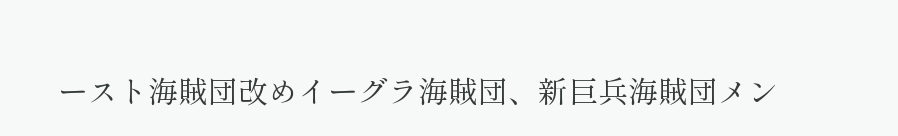ースト海賊団改めイーグラ海賊団、新巨兵海賊団メン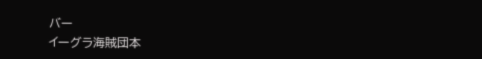バー
イーグラ海賊団本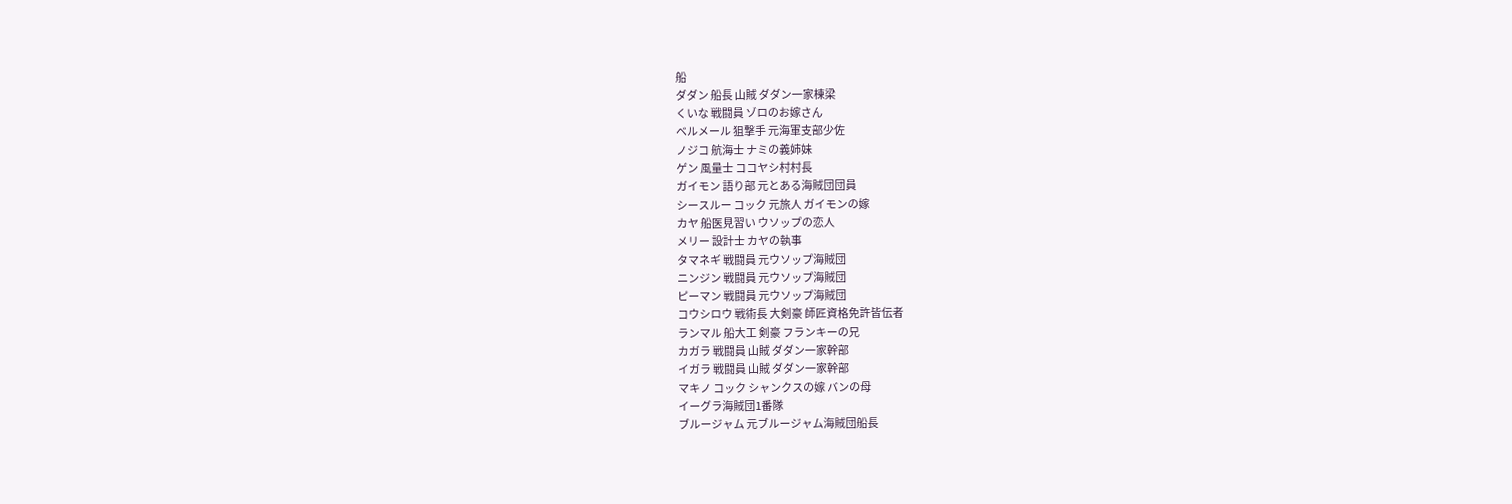船
ダダン 船長 山賊 ダダン一家棟梁
くいな 戦闘員 ゾロのお嫁さん
ベルメール 狙撃手 元海軍支部少佐
ノジコ 航海士 ナミの義姉妹
ゲン 風量士 ココヤシ村村長
ガイモン 語り部 元とある海賊団団員
シースルー コック 元旅人 ガイモンの嫁
カヤ 船医見習い ウソップの恋人
メリー 設計士 カヤの執事
タマネギ 戦闘員 元ウソップ海賊団
ニンジン 戦闘員 元ウソップ海賊団
ピーマン 戦闘員 元ウソップ海賊団
コウシロウ 戦術長 大剣豪 師匠資格免許皆伝者
ランマル 船大工 剣豪 フランキーの兄
カガラ 戦闘員 山賊 ダダン一家幹部
イガラ 戦闘員 山賊 ダダン一家幹部
マキノ コック シャンクスの嫁 バンの母
イーグラ海賊団1番隊
ブルージャム 元ブルージャム海賊団船長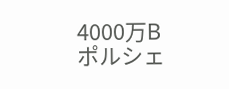4000万B
ポルシェ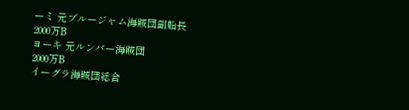ーミ 元ブルージャム海賊団副船長
2000万B
ヨーキ 元ルンバー海賊団
2000万B
イーグラ海賊団総合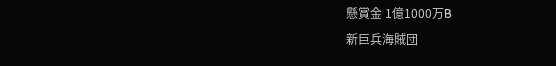懸賞金 1億1000万B
新巨兵海賊団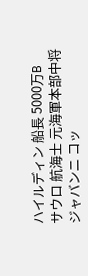ハイルディン 船長 5000万B
サウロ 航海士 元海軍本部中将
ジャバンニ コッ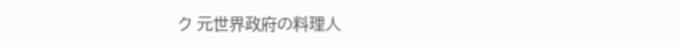ク 元世界政府の料理人